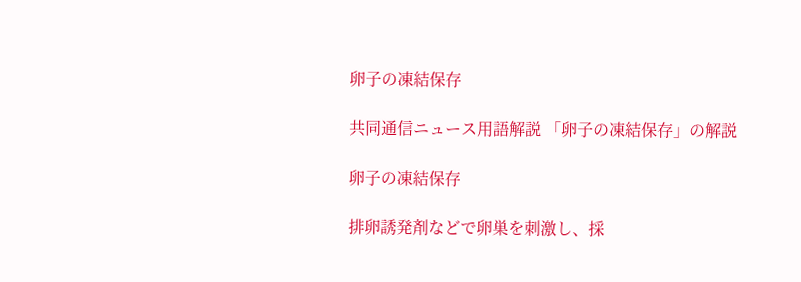卵子の凍結保存

共同通信ニュース用語解説 「卵子の凍結保存」の解説

卵子の凍結保存

排卵誘発剤などで卵巣を刺激し、採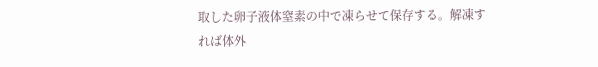取した卵子液体窒素の中で凍らせて保存する。解凍すれば体外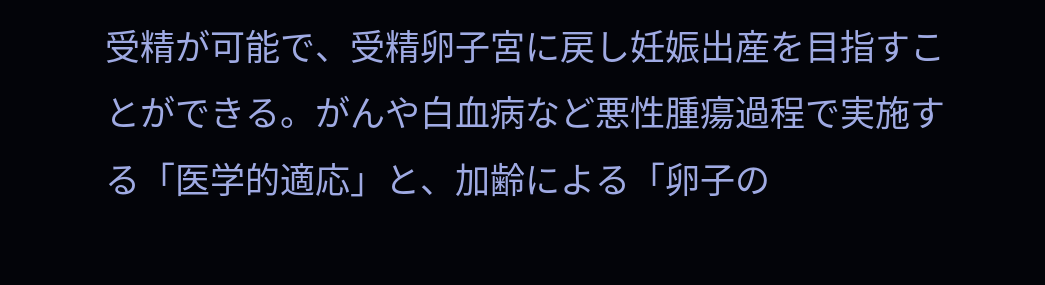受精が可能で、受精卵子宮に戻し妊娠出産を目指すことができる。がんや白血病など悪性腫瘍過程で実施する「医学的適応」と、加齢による「卵子の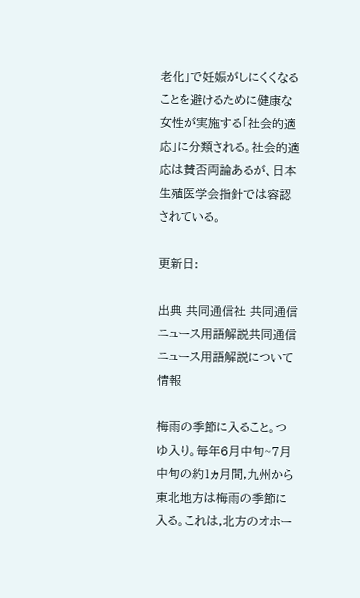老化」で妊娠がしにくくなることを避けるために健康な女性が実施する「社会的適応」に分類される。社会的適応は賛否両論あるが、日本生殖医学会指針では容認されている。

更新日:

出典 共同通信社 共同通信ニュース用語解説共同通信ニュース用語解説について 情報

梅雨の季節に入ること。つゆ入り。毎年6月中旬~7月中旬の約1ヵ月間,九州から東北地方は梅雨の季節に入る。これは,北方のオホー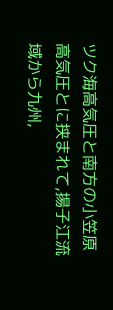ツク海高気圧と南方の小笠原高気圧とに挟まれて,揚子江流域から九州,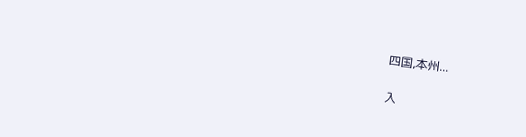四国,本州...

入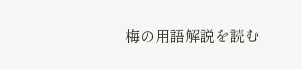梅の用語解説を読む